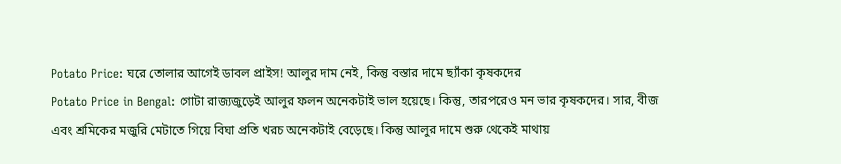Potato Price: ঘরে তোলার আগেই ডাবল প্রাইস! আলুর দাম নেই, কিন্তু বস্তার দামে ছ্যাঁকা কৃষকদের
Potato Price in Bengal: গোটা রাজ্যজুড়েই আলুর ফলন অনেকটাই ভাল হয়েছে। কিন্তু, তারপরেও মন ভার কৃষকদের। সার, বীজ এবং শ্রমিকের মজুরি মেটাতে গিয়ে বিঘা প্রতি খরচ অনেকটাই বেড়েছে। কিন্তু আলুর দামে শুরু থেকেই মাথায়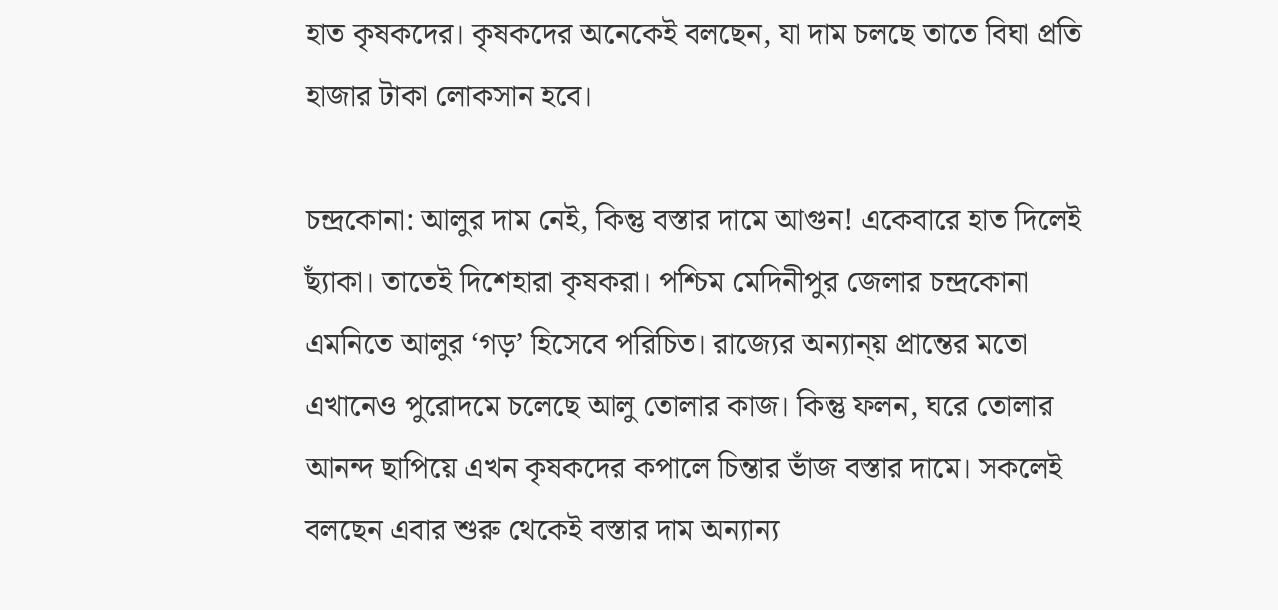হাত কৃষকদের। কৃষকদের অনেকেই বলছেন, যা দাম চলছে তাতে বিঘা প্রতি হাজার টাকা লোকসান হবে।

চন্দ্রকোনা: আলুর দাম নেই, কিন্তু বস্তার দামে আগুন! একেবারে হাত দিলেই ছ্যাঁকা। তাতেই দিশেহারা কৃষকরা। পশ্চিম মেদিনীপুর জেলার চন্দ্রকোনা এমনিতে আলুর ‘গড়’ হিসেবে পরিচিত। রাজ্যের অন্যান্য় প্রান্তের মতো এখানেও পুরোদমে চলেছে আলু তোলার কাজ। কিন্তু ফলন, ঘরে তোলার আনন্দ ছাপিয়ে এখন কৃষকদের কপালে চিন্তার ভাঁজ বস্তার দামে। সকলেই বলছেন এবার শুরু থেকেই বস্তার দাম অন্যান্য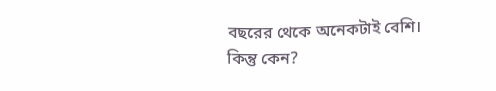বছরের থেকে অনেকটাই বেশি। কিন্তু কেন?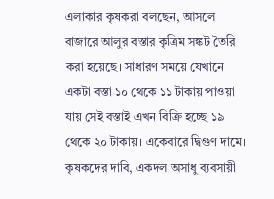এলাকার কৃষকরা বলছেন, আসলে বাজারে আলুর বস্তার কৃত্রিম সঙ্কট তৈরি করা হয়েছে। সাধারণ সময়ে যেখানে একটা বস্তা ১০ থেকে ১১ টাকায় পাওয়া যায় সেই বস্তাই এখন বিক্রি হচ্ছে ১৯ থেকে ২০ টাকায়। একেবারে দ্বিগুণ দামে। কৃষকদের দাবি, একদল অসাধু ব্যবসায়ী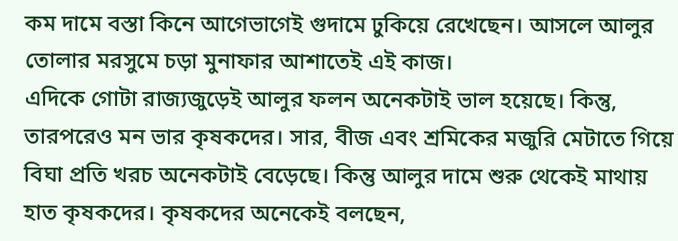কম দামে বস্তা কিনে আগেভাগেই গুদামে ঢুকিয়ে রেখেছেন। আসলে আলুর তোলার মরসুমে চড়া মুনাফার আশাতেই এই কাজ।
এদিকে গোটা রাজ্যজুড়েই আলুর ফলন অনেকটাই ভাল হয়েছে। কিন্তু, তারপরেও মন ভার কৃষকদের। সার, বীজ এবং শ্রমিকের মজুরি মেটাতে গিয়ে বিঘা প্রতি খরচ অনেকটাই বেড়েছে। কিন্তু আলুর দামে শুরু থেকেই মাথায় হাত কৃষকদের। কৃষকদের অনেকেই বলছেন,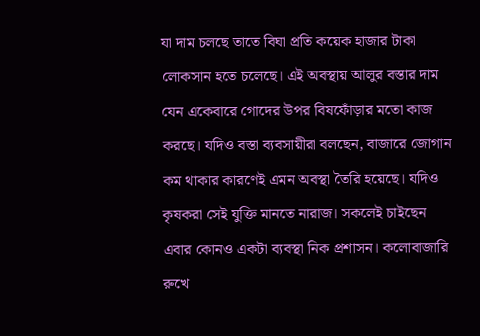যা দাম চলছে তাতে বিঘা প্রতি কয়েক হাজার টাকা লোকসান হতে চলেছে। এই অবস্থায় আলুর বস্তার দাম যেন একেবারে গোদের উপর বিষফোঁড়ার মতো কাজ করছে। যদিও বস্তা ব্যবসায়ীরা বলছেন, বাজারে জোগান কম থাকার কারণেই এমন অবস্থা তৈরি হয়েছে। যদিও কৃষকরা সেই যুক্তি মানতে নারাজ। সকলেই চাইছেন এবার কোনও একটা ব্যবস্থা নিক প্রশাসন। কলোবাজারি রুখে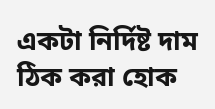একটা নির্দিষ্ট দাম ঠিক করা হোক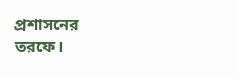প্রশাসনের তরফে।